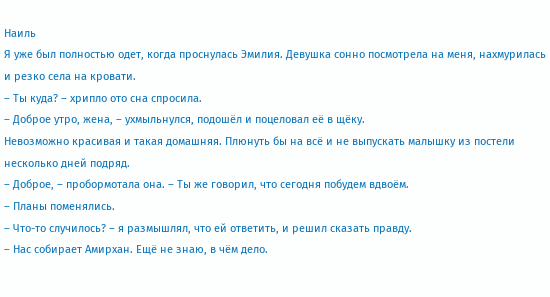Наиль
Я уже был полностью одет, когда проснулась Эмилия. Девушка сонно посмотрела на меня, нахмурилась и резко села на кровати.
– Ты куда? – хрипло ото сна спросила.
– Доброе утро, жена, – ухмыльнулся, подошёл и поцеловал её в щёку.
Невозможно красивая и такая домашняя. Плюнуть бы на всё и не выпускать малышку из постели несколько дней подряд.
– Доброе, – пробормотала она. – Ты же говорил, что сегодня побудем вдвоём.
– Планы поменялись.
– Что-то случилось? – я размышлял, что ей ответить, и решил сказать правду.
– Нас собирает Амирхан. Ещё не знаю, в чём дело.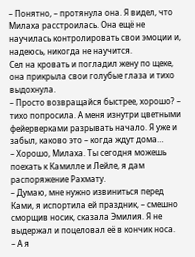– Понятно, – протянула она. Я видел, что Милаха расстроилась. Она ещё не научилась контролировать свои эмоции и, надеюсь, никогда не научится.
Сел на кровать и погладил жену по щеке, она прикрыла свои голубые глаза и тихо выдохнула.
– Просто возвращайся быстрее, хорошо? – тихо попросила. А меня изнутри цветными фейерверками разрывать начало. Я уже и забыл, каково это – когда ждут дома…
– Хорошо, Милаха. Ты сегодня можешь поехать к Камилле и Лейле, я дам распоряжение Рахмату.
– Думаю, мне нужно извиниться перед Ками, я испортила ей праздник, – смешно сморщив носик, сказала Эмилия. Я не выдержал и поцеловал её в кончик носа.
– А я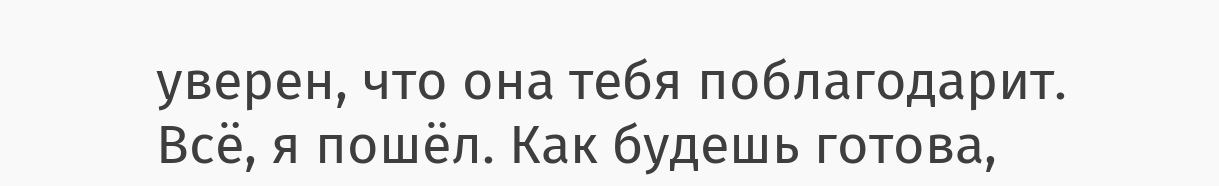уверен, что она тебя поблагодарит. Всё, я пошёл. Как будешь готова,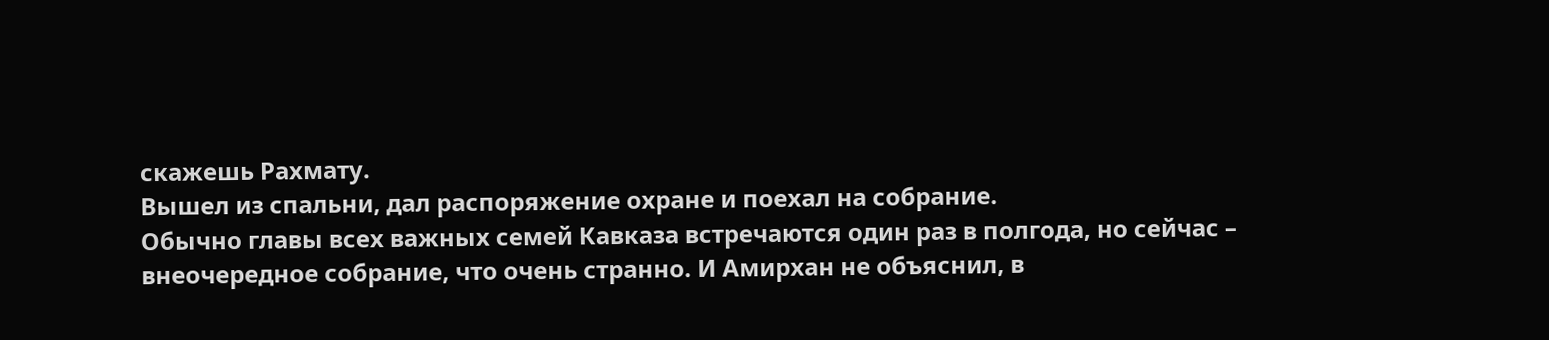скажешь Рахмату.
Вышел из спальни, дал распоряжение охране и поехал на собрание.
Обычно главы всех важных семей Кавказа встречаются один раз в полгода, но сейчас – внеочередное собрание, что очень странно. И Амирхан не объяснил, в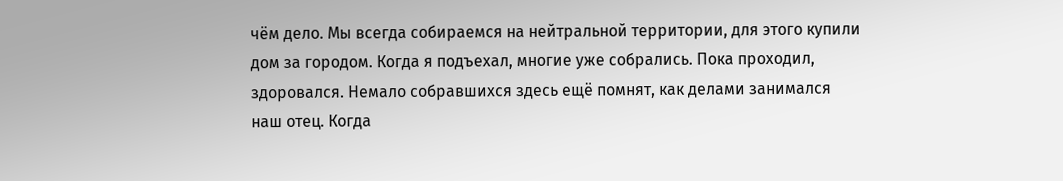чём дело. Мы всегда собираемся на нейтральной территории, для этого купили дом за городом. Когда я подъехал, многие уже собрались. Пока проходил, здоровался. Немало собравшихся здесь ещё помнят, как делами занимался наш отец. Когда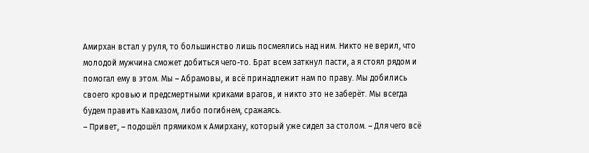Амирхан встал у руля, то большинство лишь посмеялись над ним. Никто не верил, что молодой мужчина сможет добиться чего-то. Брат всем заткнул пасти, а я стоял рядом и помогал ему в этом. Мы – Абрамовы, и всё принадлежит нам по праву. Мы добились своего кровью и предсмертными криками врагов, и никто это не заберёт. Мы всегда будем править Кавказом, либо погибнем, сражаясь.
– Привет, – подошёл прямиком к Амирхану, который уже сидел за столом. – Для чего всё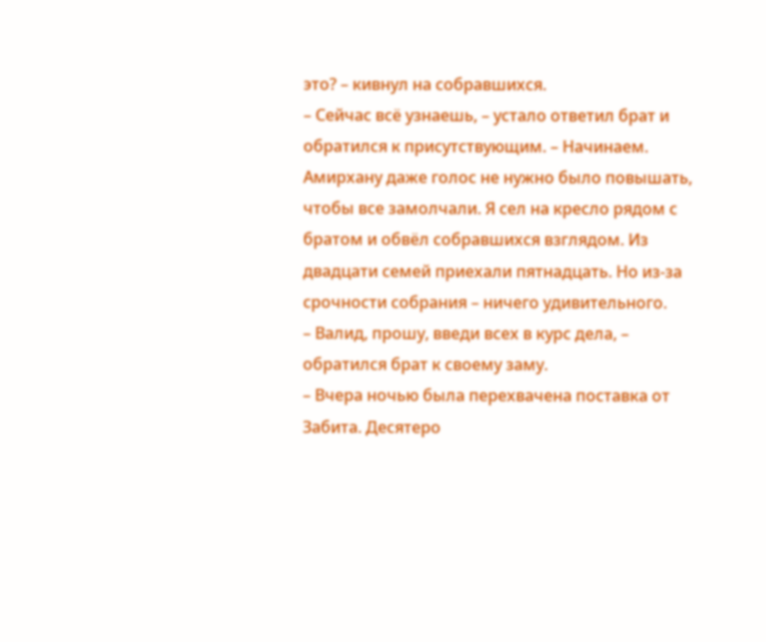это? – кивнул на собравшихся.
– Сейчас всё узнаешь, – устало ответил брат и обратился к присутствующим. – Начинаем.
Амирхану даже голос не нужно было повышать, чтобы все замолчали. Я сел на кресло рядом с братом и обвёл собравшихся взглядом. Из двадцати семей приехали пятнадцать. Но из-за срочности собрания – ничего удивительного.
– Валид, прошу, введи всех в курс дела, – обратился брат к своему заму.
– Вчера ночью была перехвачена поставка от Забита. Десятеро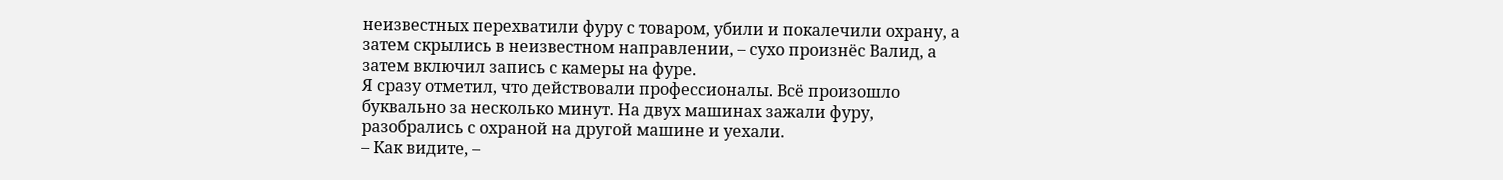неизвестных перехватили фуру с товаром, убили и покалечили охрану, а затем скрылись в неизвестном направлении, – сухо произнёс Валид, а затем включил запись с камеры на фуре.
Я сразу отметил, что действовали профессионалы. Всё произошло буквально за несколько минут. На двух машинах зажали фуру, разобрались с охраной на другой машине и уехали.
– Как видите, –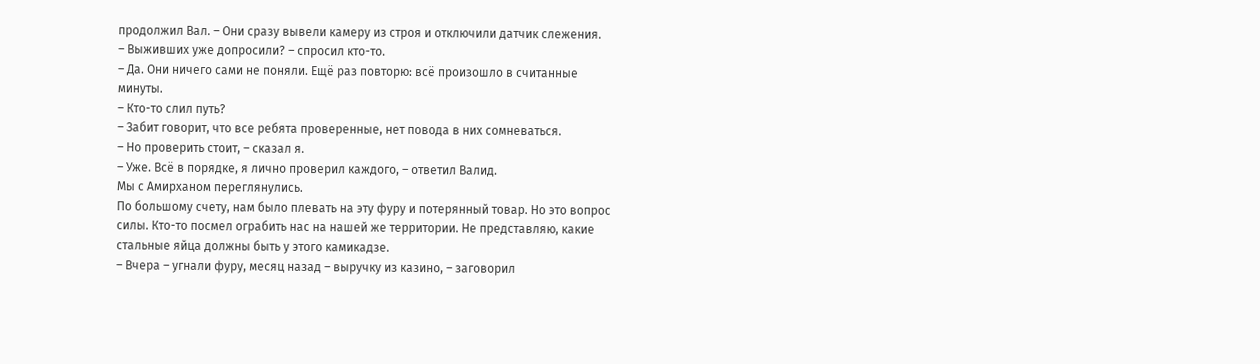продолжил Вал. – Они сразу вывели камеру из строя и отключили датчик слежения.
– Выживших уже допросили? – спросил кто-то.
– Да. Они ничего сами не поняли. Ещё раз повторю: всё произошло в считанные минуты.
– Кто-то слил путь?
– Забит говорит, что все ребята проверенные, нет повода в них сомневаться.
– Но проверить стоит, – сказал я.
– Уже. Всё в порядке, я лично проверил каждого, – ответил Валид.
Мы с Амирханом переглянулись.
По большому счету, нам было плевать на эту фуру и потерянный товар. Но это вопрос силы. Кто-то посмел ограбить нас на нашей же территории. Не представляю, какие стальные яйца должны быть у этого камикадзе.
– Вчера – угнали фуру, месяц назад – выручку из казино, – заговорил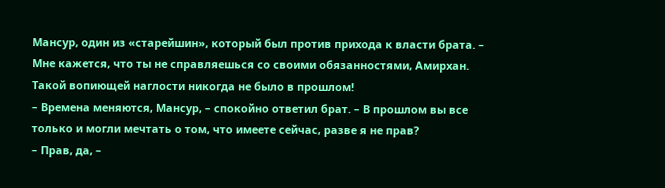Мансур, один из «старейшин», который был против прихода к власти брата. – Мне кажется, что ты не справляешься со своими обязанностями, Амирхан. Такой вопиющей наглости никогда не было в прошлом!
– Времена меняются, Мансур, – спокойно ответил брат. – В прошлом вы все только и могли мечтать о том, что имеете сейчас, разве я не прав?
– Прав, да, –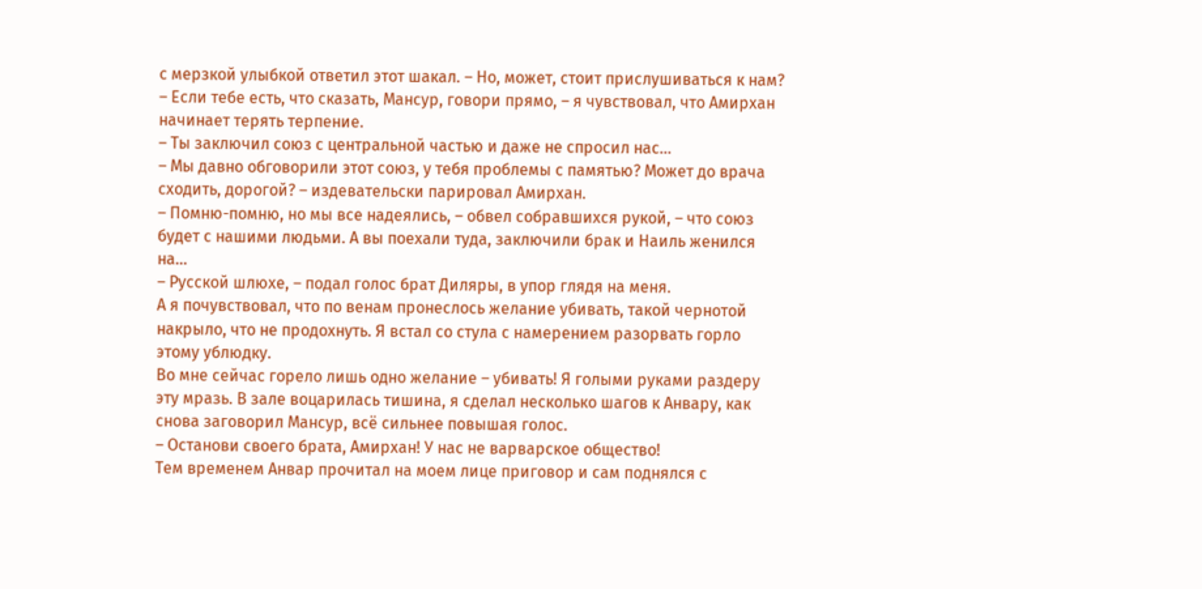с мерзкой улыбкой ответил этот шакал. – Но, может, стоит прислушиваться к нам?
– Если тебе есть, что сказать, Мансур, говори прямо, – я чувствовал, что Амирхан начинает терять терпение.
– Ты заключил союз с центральной частью и даже не спросил нас…
– Мы давно обговорили этот союз, у тебя проблемы с памятью? Может до врача сходить, дорогой? – издевательски парировал Амирхан.
– Помню-помню, но мы все надеялись, – обвел собравшихся рукой, – что союз будет с нашими людьми. А вы поехали туда, заключили брак и Наиль женился на…
– Русской шлюхе, – подал голос брат Диляры, в упор глядя на меня.
А я почувствовал, что по венам пронеслось желание убивать, такой чернотой накрыло, что не продохнуть. Я встал со стула с намерением разорвать горло этому ублюдку.
Во мне сейчас горело лишь одно желание – убивать! Я голыми руками раздеру эту мразь. В зале воцарилась тишина, я сделал несколько шагов к Анвару, как снова заговорил Мансур, всё сильнее повышая голос.
– Останови своего брата, Амирхан! У нас не варварское общество!
Тем временем Анвар прочитал на моем лице приговор и сам поднялся с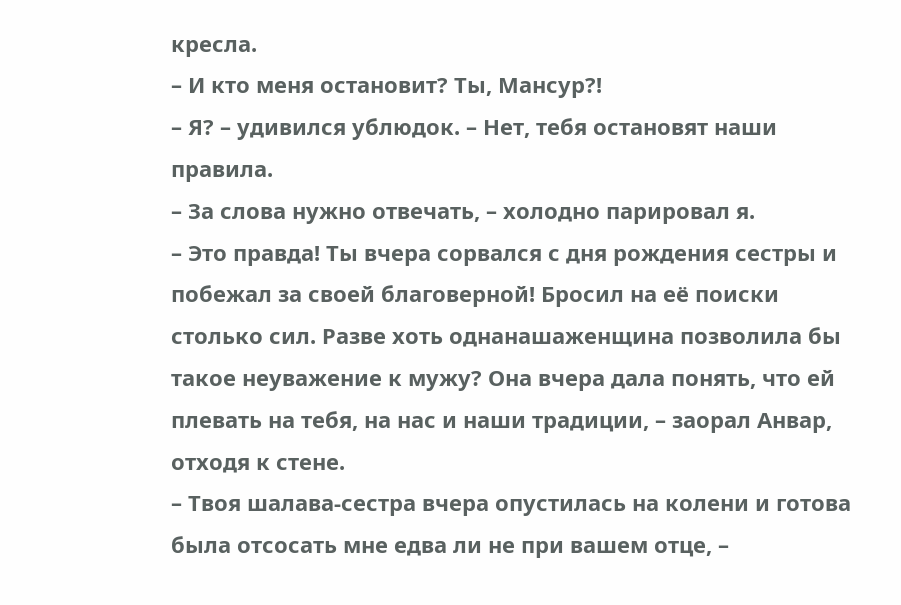кресла.
– И кто меня остановит? Ты, Мансур?!
– Я? – удивился ублюдок. – Нет, тебя остановят наши правила.
– За слова нужно отвечать, – холодно парировал я.
– Это правда! Ты вчера сорвался с дня рождения сестры и побежал за своей благоверной! Бросил на её поиски столько сил. Разве хоть однанашаженщина позволила бы такое неуважение к мужу? Она вчера дала понять, что ей плевать на тебя, на нас и наши традиции, – заорал Анвар, отходя к стене.
– Твоя шалава-сестра вчера опустилась на колени и готова была отсосать мне едва ли не при вашем отце, –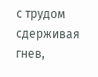с трудом сдерживая гнев,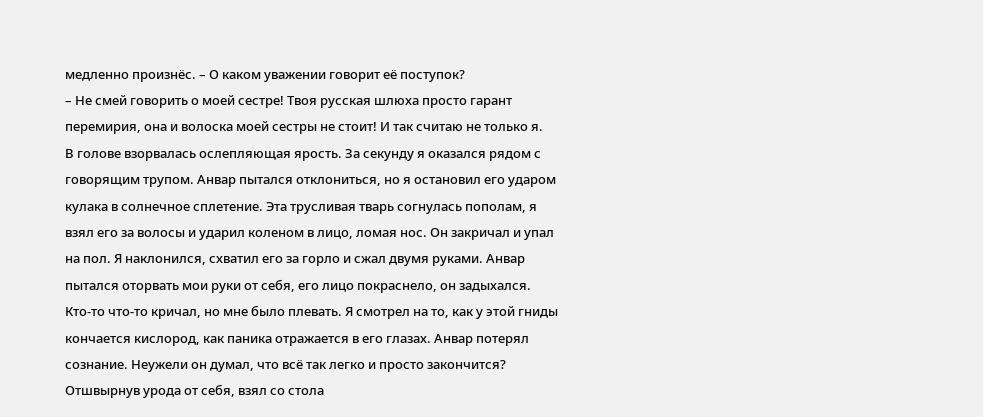медленно произнёс. – О каком уважении говорит её поступок?
– Не смей говорить о моей сестре! Твоя русская шлюха просто гарант перемирия, она и волоска моей сестры не стоит! И так считаю не только я.
В голове взорвалась ослепляющая ярость. За секунду я оказался рядом с говорящим трупом. Анвар пытался отклониться, но я остановил его ударом кулака в солнечное сплетение. Эта трусливая тварь согнулась пополам, я взял его за волосы и ударил коленом в лицо, ломая нос. Он закричал и упал на пол. Я наклонился, схватил его за горло и сжал двумя руками. Анвар пытался оторвать мои руки от себя, его лицо покраснело, он задыхался. Кто-то что-то кричал, но мне было плевать. Я смотрел на то, как у этой гниды кончается кислород, как паника отражается в его глазах. Анвар потерял сознание. Неужели он думал, что всё так легко и просто закончится? Отшвырнув урода от себя, взял со стола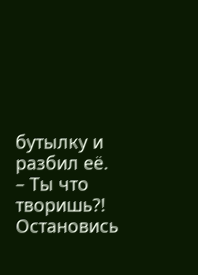бутылку и разбил её.
– Ты что творишь?! Остановись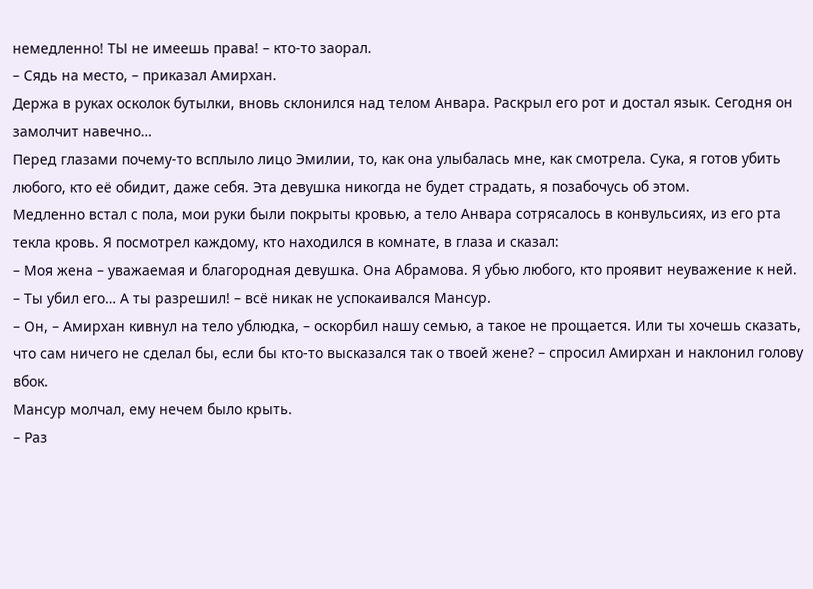немедленно! ТЫ не имеешь права! – кто-то заорал.
– Сядь на место, – приказал Амирхан.
Держа в руках осколок бутылки, вновь склонился над телом Анвара. Раскрыл его рот и достал язык. Сегодня он замолчит навечно…
Перед глазами почему-то всплыло лицо Эмилии, то, как она улыбалась мне, как смотрела. Сука, я готов убить любого, кто её обидит, даже себя. Эта девушка никогда не будет страдать, я позабочусь об этом.
Медленно встал с пола, мои руки были покрыты кровью, а тело Анвара сотрясалось в конвульсиях, из его рта текла кровь. Я посмотрел каждому, кто находился в комнате, в глаза и сказал:
– Моя жена – уважаемая и благородная девушка. Она Абрамова. Я убью любого, кто проявит неуважение к ней.
– Ты убил его… А ты разрешил! – всё никак не успокаивался Мансур.
– Он, – Амирхан кивнул на тело ублюдка, – оскорбил нашу семью, а такое не прощается. Или ты хочешь сказать, что сам ничего не сделал бы, если бы кто-то высказался так о твоей жене? – спросил Амирхан и наклонил голову вбок.
Мансур молчал, ему нечем было крыть.
– Раз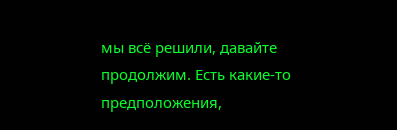мы всё решили, давайте продолжим. Есть какие-то предположения,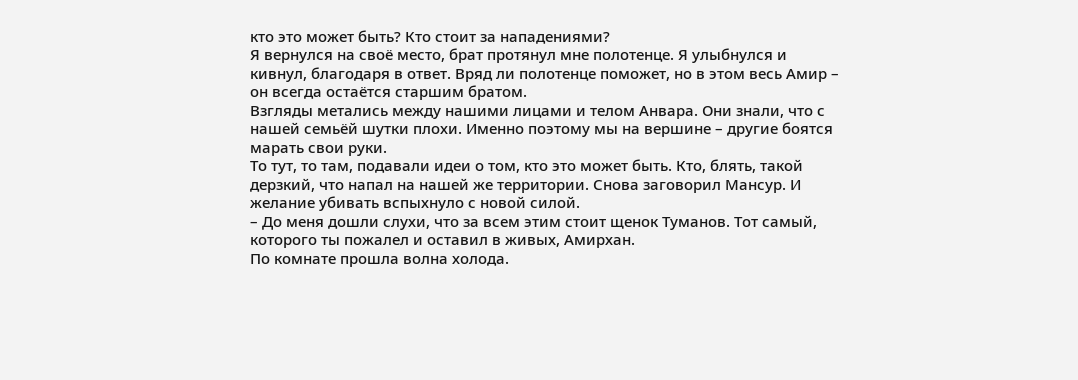кто это может быть? Кто стоит за нападениями?
Я вернулся на своё место, брат протянул мне полотенце. Я улыбнулся и кивнул, благодаря в ответ. Вряд ли полотенце поможет, но в этом весь Амир – он всегда остаётся старшим братом.
Взгляды метались между нашими лицами и телом Анвара. Они знали, что с нашей семьёй шутки плохи. Именно поэтому мы на вершине – другие боятся марать свои руки.
То тут, то там, подавали идеи о том, кто это может быть. Кто, блять, такой дерзкий, что напал на нашей же территории. Снова заговорил Мансур. И желание убивать вспыхнуло с новой силой.
– До меня дошли слухи, что за всем этим стоит щенок Туманов. Тот самый, которого ты пожалел и оставил в живых, Амирхан.
По комнате прошла волна холода.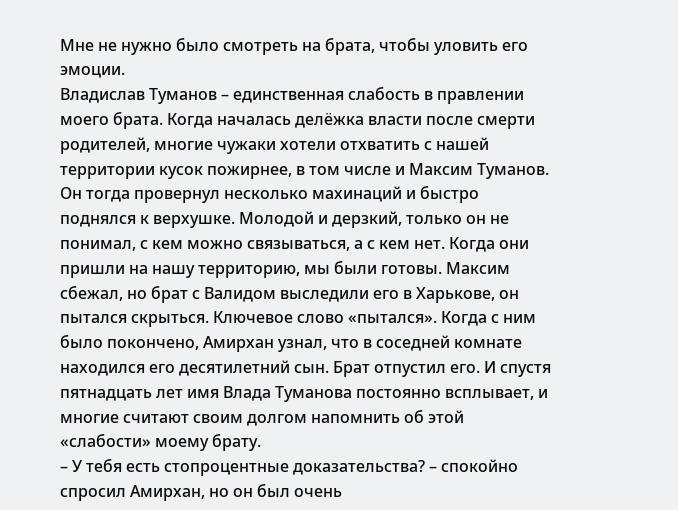Мне не нужно было смотреть на брата, чтобы уловить его эмоции.
Владислав Туманов – единственная слабость в правлении моего брата. Когда началась делёжка власти после смерти родителей, многие чужаки хотели отхватить с нашей территории кусок пожирнее, в том числе и Максим Туманов. Он тогда провернул несколько махинаций и быстро поднялся к верхушке. Молодой и дерзкий, только он не понимал, с кем можно связываться, а с кем нет. Когда они пришли на нашу территорию, мы были готовы. Максим сбежал, но брат с Валидом выследили его в Харькове, он пытался скрыться. Ключевое слово «пытался». Когда с ним было покончено, Амирхан узнал, что в соседней комнате находился его десятилетний сын. Брат отпустил его. И спустя пятнадцать лет имя Влада Туманова постоянно всплывает, и многие считают своим долгом напомнить об этой «слабости» моему брату.
– У тебя есть стопроцентные доказательства? – спокойно спросил Амирхан, но он был очень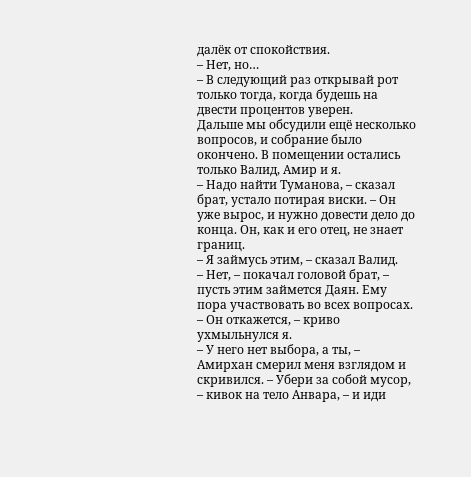далёк от спокойствия.
– Нет, но…
– В следующий раз открывай рот только тогда, когда будешь на двести процентов уверен.
Дальше мы обсудили ещё несколько вопросов, и собрание было окончено. В помещении остались только Валид, Амир и я.
– Надо найти Туманова, – сказал брат, устало потирая виски. – Он уже вырос, и нужно довести дело до конца. Он, как и его отец, не знает границ.
– Я займусь этим, – сказал Валид.
– Нет, – покачал головой брат, – пусть этим займется Даян. Ему пора участвовать во всех вопросах.
– Он откажется, – криво ухмыльнулся я.
– У него нет выбора, а ты, – Амирхан смерил меня взглядом и скривился. – Убери за собой мусор, – кивок на тело Анвара, – и иди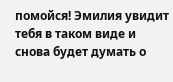помойся! Эмилия увидит тебя в таком виде и снова будет думать о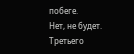побеге.
Нет, не будет.
Третьего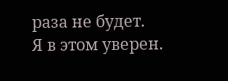раза не будет.
Я в этом уверен.